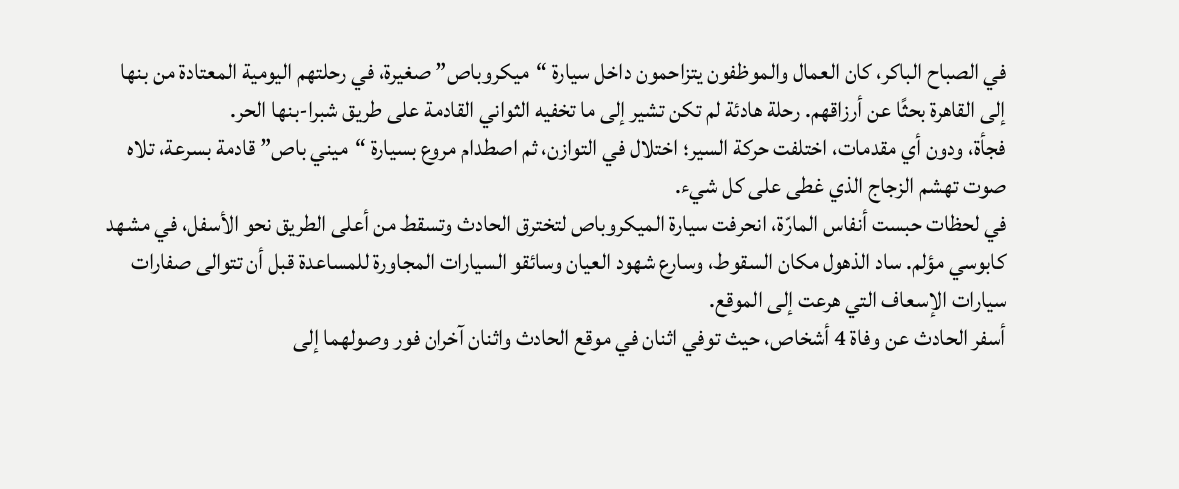في الصباح الباكر، كان العمال والموظفون يتزاحمون داخل سيارة “ميكروباص” صغيرة، في رحلتهم اليومية المعتادة من بنها إلى القاهرة بحثًا عن أرزاقهم. رحلة هادئة لم تكن تشير إلى ما تخفيه الثواني القادمة على طريق شبرا-بنها الحر.
فجأة، ودون أي مقدمات، اختلفت حركة السير؛ اختلال في التوازن، ثم اصطدام مروع بسيارة “ميني باص” قادمة بسرعة، تلاه صوت تهشم الزجاج الذي غطى على كل شيء.
في لحظات حبست أنفاس المارّة، انحرفت سيارة الميكروباص لتخترق الحادث وتسقط من أعلى الطريق نحو الأسفل، في مشهد كابوسي مؤلم. ساد الذهول مكان السقوط، وسارع شهود العيان وسائقو السيارات المجاورة للمساعدة قبل أن تتوالى صفارات سيارات الإسعاف التي هرعت إلى الموقع.
أسفر الحادث عن وفاة 4 أشخاص، حيث توفي اثنان في موقع الحادث واثنان آخران فور وصولهما إلى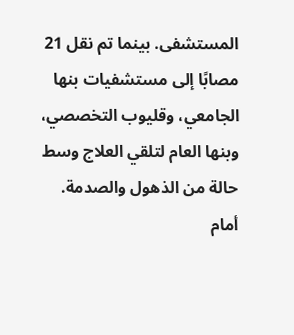المستشفى. بينما تم نقل 21 مصابًا إلى مستشفيات بنها الجامعي، وقليوب التخصصي، وبنها العام لتلقي العلاج وسط حالة من الذهول والصدمة.
أمام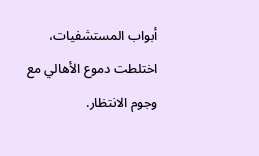أبواب المستشفيات، اختلطت دموع الأهالي مع وجوم الانتظار.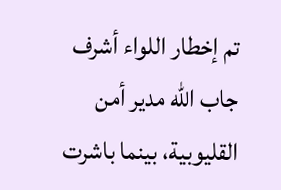تم إخطار اللواء أشرف جاب الله مدير أمن القليوبية، بينما باشرت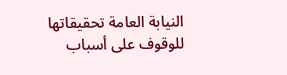النيابة العامة تحقيقاتها للوقوف على أسباب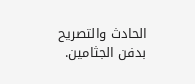الحادث والتصريح بدفن الجثامين.